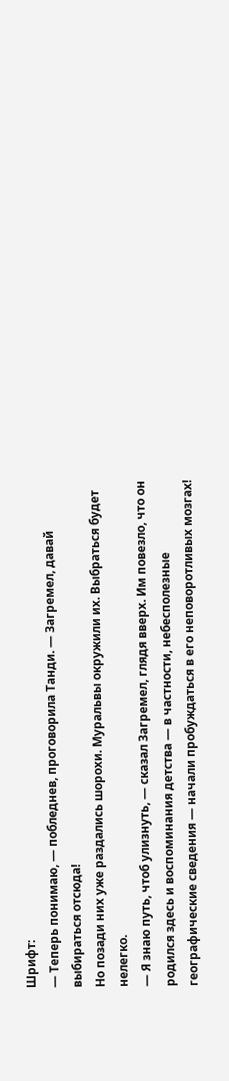Шрифт:
— Теперь понимаю, — побледнев, проговорила Танди. — Загремел, давай выбираться отсюда!
Но позади них уже раздались шорохи. Муральвы окружили их. Выбраться будет нелегко.
— Я знаю путь, чтоб улизнуть, — сказал Загремел, глядя вверх. Им повезло, что он родился здесь и воспоминания детства — в частности, небесполезные географические сведения — начали пробуждаться в его неповоротливых мозгах!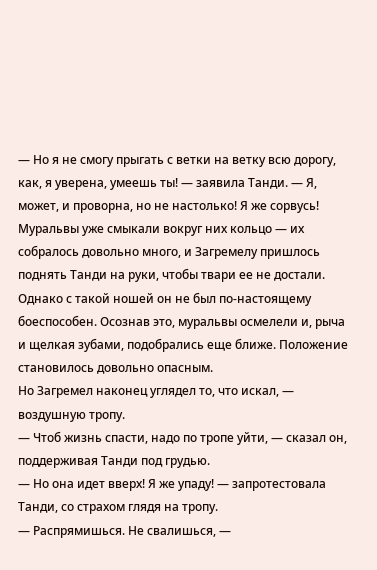— Но я не смогу прыгать с ветки на ветку всю дорогу, как, я уверена, умеешь ты! — заявила Танди. — Я, может, и проворна, но не настолько! Я же сорвусь!
Муральвы уже смыкали вокруг них кольцо — их собралось довольно много, и Загремелу пришлось поднять Танди на руки, чтобы твари ее не достали. Однако с такой ношей он не был по-настоящему боеспособен. Осознав это, муральвы осмелели и, рыча и щелкая зубами, подобрались еще ближе. Положение становилось довольно опасным.
Но Загремел наконец углядел то, что искал, — воздушную тропу.
— Чтоб жизнь спасти, надо по тропе уйти, — сказал он, поддерживая Танди под грудью.
— Но она идет вверх! Я же упаду! — запротестовала Танди, со страхом глядя на тропу.
— Распрямишься. Не свалишься, —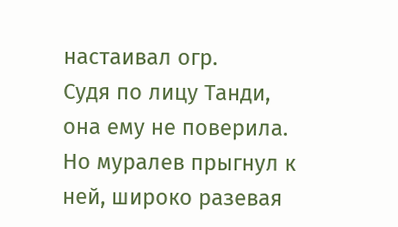настаивал огр.
Судя по лицу Танди, она ему не поверила. Но муралев прыгнул к ней, широко разевая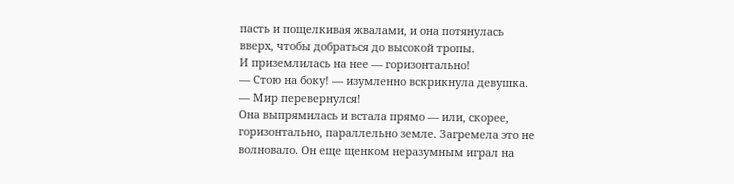пасть и пощелкивая жвалами, и она потянулась вверх, чтобы добраться до высокой тропы.
И приземлилась на нее — горизонтально!
— Стою на боку! — изумленно вскрикнула девушка. — Мир перевернулся!
Она выпрямилась и встала прямо — или, скорее, горизонтально, параллельно земле. Загремела это не волновало. Он еще щенком неразумным играл на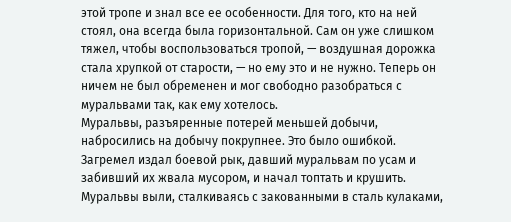этой тропе и знал все ее особенности. Для того, кто на ней стоял, она всегда была горизонтальной. Сам он уже слишком тяжел, чтобы воспользоваться тропой, — воздушная дорожка стала хрупкой от старости, — но ему это и не нужно. Теперь он ничем не был обременен и мог свободно разобраться с муральвами так, как ему хотелось.
Муральвы, разъяренные потерей меньшей добычи, набросились на добычу покрупнее. Это было ошибкой. Загремел издал боевой рык, давший муральвам по усам и забивший их жвала мусором, и начал топтать и крушить. Муральвы выли, сталкиваясь с закованными в сталь кулаками,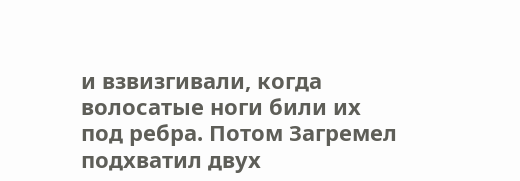и взвизгивали, когда волосатые ноги били их под ребра. Потом Загремел подхватил двух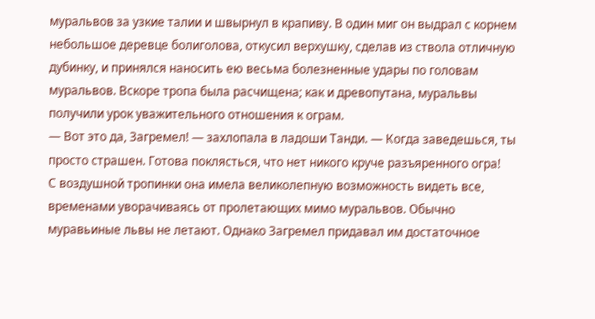муральвов за узкие талии и швырнул в крапиву. В один миг он выдрал с корнем небольшое деревце болиголова, откусил верхушку, сделав из ствола отличную дубинку, и принялся наносить ею весьма болезненные удары по головам муральвов. Вскоре тропа была расчищена; как и древопутана, муральвы получили урок уважительного отношения к ограм.
— Вот это да, Загремел! — захлопала в ладоши Танди. — Когда заведешься, ты просто страшен. Готова поклясться, что нет никого круче разъяренного огра!
С воздушной тропинки она имела великолепную возможность видеть все, временами уворачиваясь от пролетающих мимо муральвов. Обычно муравьиные львы не летают. Однако Загремел придавал им достаточное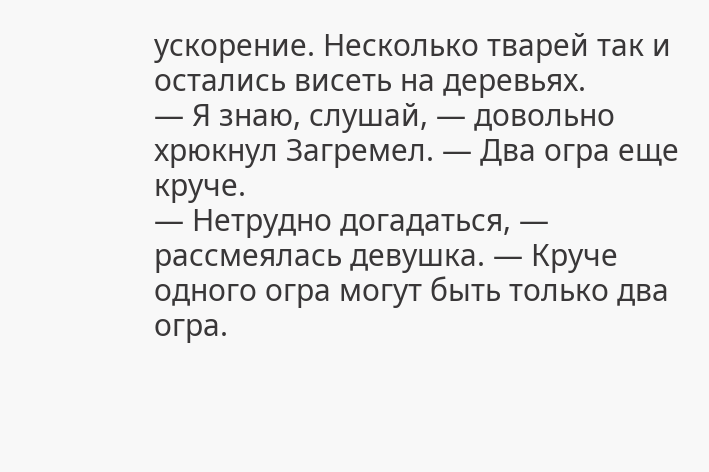ускорение. Несколько тварей так и остались висеть на деревьях.
— Я знаю, слушай, — довольно хрюкнул Загремел. — Два огра еще круче.
— Нетрудно догадаться, — рассмеялась девушка. — Круче одного огра могут быть только два огра.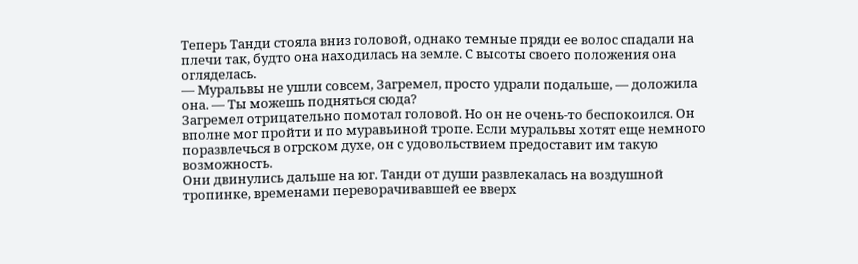Теперь Танди стояла вниз головой, однако темные пряди ее волос спадали на плечи так, будто она находилась на земле. С высоты своего положения она огляделась.
— Муральвы не ушли совсем, Загремел, просто удрали подальше, — доложила она. — Ты можешь подняться сюда?
Загремел отрицательно помотал головой. Но он не очень-то беспокоился. Он вполне мог пройти и по муравьиной тропе. Если муральвы хотят еще немного поразвлечься в огрском духе, он с удовольствием предоставит им такую возможность.
Они двинулись дальше на юг. Танди от души развлекалась на воздушной тропинке, временами переворачивавшей ее вверх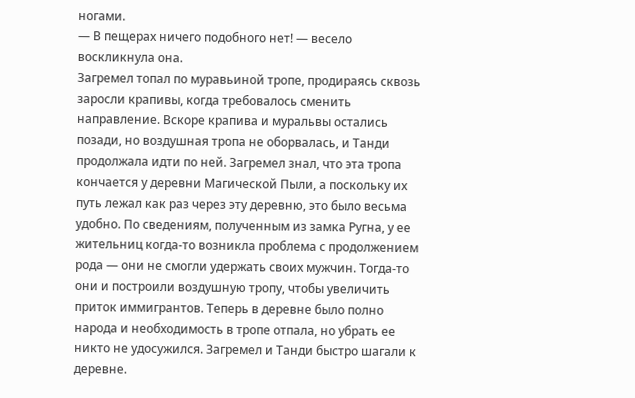ногами.
— В пещерах ничего подобного нет! — весело воскликнула она.
Загремел топал по муравьиной тропе, продираясь сквозь заросли крапивы, когда требовалось сменить направление. Вскоре крапива и муральвы остались позади, но воздушная тропа не оборвалась, и Танди продолжала идти по ней. Загремел знал, что эта тропа кончается у деревни Магической Пыли, а поскольку их путь лежал как раз через эту деревню, это было весьма удобно. По сведениям, полученным из замка Ругна, у ее жительниц когда-то возникла проблема с продолжением рода — они не смогли удержать своих мужчин. Тогда-то они и построили воздушную тропу, чтобы увеличить приток иммигрантов. Теперь в деревне было полно народа и необходимость в тропе отпала, но убрать ее никто не удосужился. Загремел и Танди быстро шагали к деревне.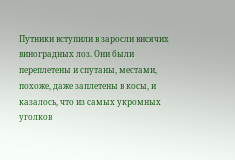Путники вступили в заросли висячих виноградных лоз. Они были переплетены и спутаны, местами, похоже, даже заплетены в косы, и казалось, что из самых укромных уголков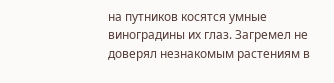на путников косятся умные виноградины их глаз. Загремел не доверял незнакомым растениям в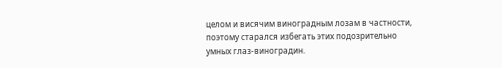целом и висячим виноградным лозам в частности, поэтому старался избегать этих подозрительно умных глаз-виноградин.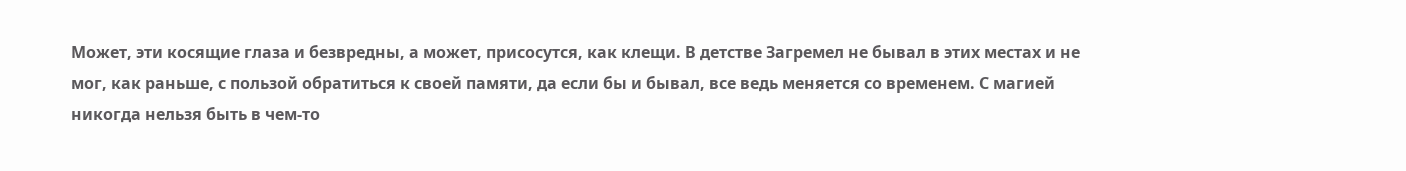Может, эти косящие глаза и безвредны, а может, присосутся, как клещи. В детстве Загремел не бывал в этих местах и не мог, как раньше, с пользой обратиться к своей памяти, да если бы и бывал, все ведь меняется со временем. С магией никогда нельзя быть в чем-то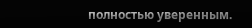полностью уверенным.